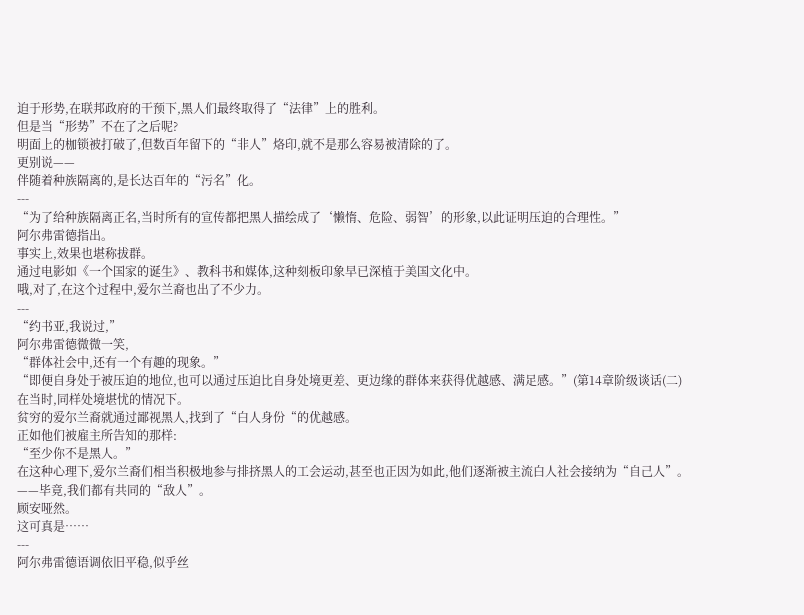迫于形势,在联邦政府的干预下,黑人们最终取得了“法律”上的胜利。
但是当“形势”不在了之后呢?
明面上的枷锁被打破了,但数百年留下的“非人”烙印,就不是那么容易被清除的了。
更别说——
伴随着种族隔离的,是长达百年的“污名”化。
---
“为了给种族隔离正名,当时所有的宣传都把黑人描绘成了‘懒惰、危险、弱智’的形象,以此证明压迫的合理性。”
阿尔弗雷德指出。
事实上,效果也堪称拔群。
通过电影如《一个国家的诞生》、教科书和媒体,这种刻板印象早已深植于美国文化中。
哦,对了,在这个过程中,爱尔兰裔也出了不少力。
---
“约书亚,我说过,”
阿尔弗雷德微微一笑,
“群体社会中,还有一个有趣的现象。”
“即便自身处于被压迫的地位,也可以通过压迫比自身处境更差、更边缘的群体来获得优越感、满足感。”(第14章阶级谈话(二)
在当时,同样处境堪忧的情况下。
贫穷的爱尔兰裔就通过鄙视黑人,找到了“白人身份“的优越感。
正如他们被雇主所告知的那样:
“至少你不是黑人。”
在这种心理下,爱尔兰裔们相当积极地参与排挤黑人的工会运动,甚至也正因为如此,他们逐渐被主流白人社会接纳为“自己人”。
——毕竟,我们都有共同的“敌人”。
顾安哑然。
这可真是……
---
阿尔弗雷德语调依旧平稳,似乎丝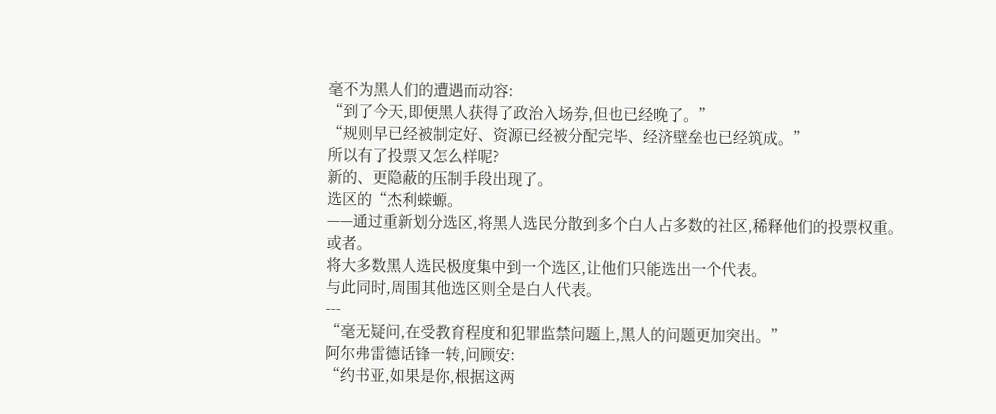毫不为黑人们的遭遇而动容:
“到了今天,即便黑人获得了政治入场券,但也已经晚了。”
“规则早已经被制定好、资源已经被分配完毕、经济壁垒也已经筑成。”
所以有了投票又怎么样呢?
新的、更隐蔽的压制手段出现了。
选区的“杰利蝾螈。
——通过重新划分选区,将黑人选民分散到多个白人占多数的社区,稀释他们的投票权重。
或者。
将大多数黑人选民极度集中到一个选区,让他们只能选出一个代表。
与此同时,周围其他选区则全是白人代表。
---
“毫无疑问,在受教育程度和犯罪监禁问题上,黑人的问题更加突出。”
阿尔弗雷德话锋一转,问顾安:
“约书亚,如果是你,根据这两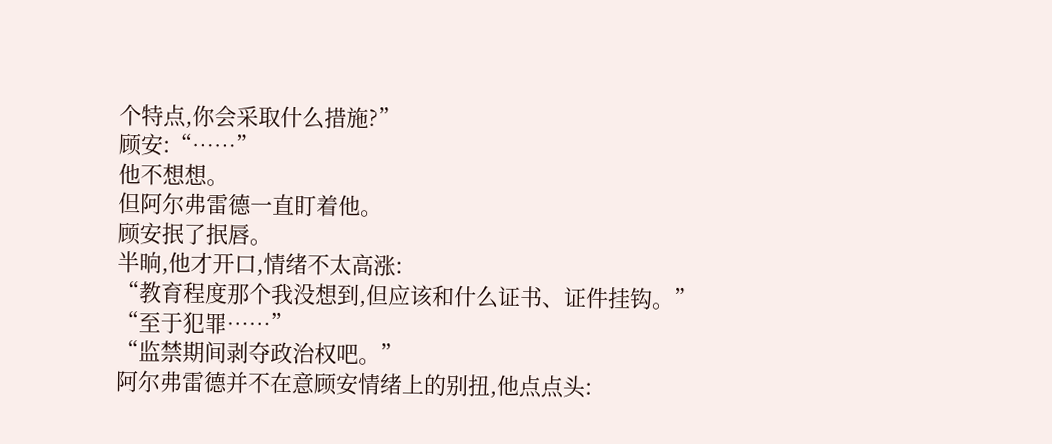个特点,你会采取什么措施?”
顾安:“……”
他不想想。
但阿尔弗雷德一直盯着他。
顾安抿了抿唇。
半晌,他才开口,情绪不太高涨:
“教育程度那个我没想到,但应该和什么证书、证件挂钩。”
“至于犯罪……”
“监禁期间剥夺政治权吧。”
阿尔弗雷德并不在意顾安情绪上的别扭,他点点头: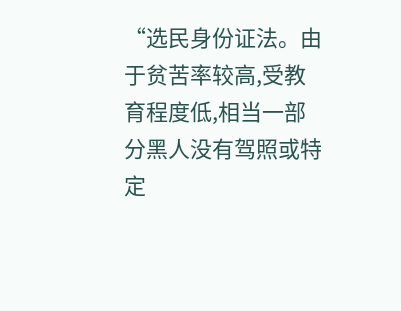“选民身份证法。由于贫苦率较高,受教育程度低,相当一部分黑人没有驾照或特定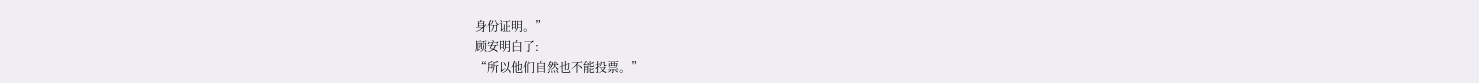身份证明。”
顾安明白了:
“所以他们自然也不能投票。”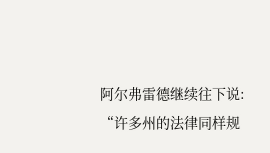阿尔弗雷德继续往下说:
“许多州的法律同样规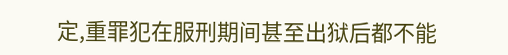定,重罪犯在服刑期间甚至出狱后都不能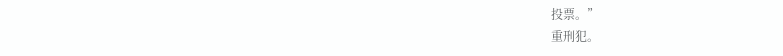投票。”
重刑犯。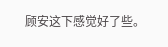顾安这下感觉好了些。